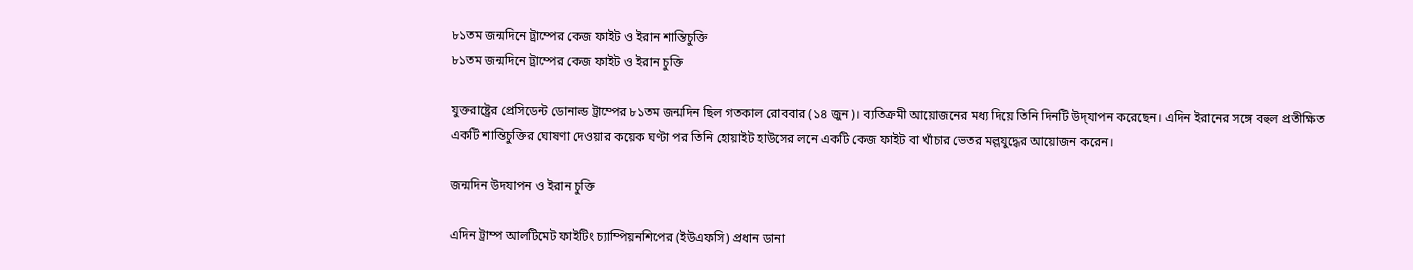৮১তম জন্মদিনে ট্রাম্পের কেজ ফাইট ও ইরান শান্তিচুক্তি
৮১তম জন্মদিনে ট্রাম্পের কেজ ফাইট ও ইরান চুক্তি

যুক্তরাষ্ট্রের প্রেসিডেন্ট ডোনাল্ড ট্রাম্পের ৮১তম জন্মদিন ছিল গতকাল রোববার (১৪ জুন)। ব্যতিক্রমী আয়োজনের মধ্য দিয়ে তিনি দিনটি উদ্‌যাপন করেছেন। এদিন ইরানের সঙ্গে বহুল প্রতীক্ষিত একটি শান্তিচুক্তির ঘোষণা দেওয়ার কয়েক ঘণ্টা পর তিনি হোয়াইট হাউসের লনে একটি কেজ ফাইট বা খাঁচার ভেতর মল্লযুদ্ধের আয়োজন করেন।

জন্মদিন উদযাপন ও ইরান চুক্তি

এদিন ট্রাম্প আলটিমেট ফাইটিং চ্যাম্পিয়নশিপের (ইউএফসি) প্রধান ডানা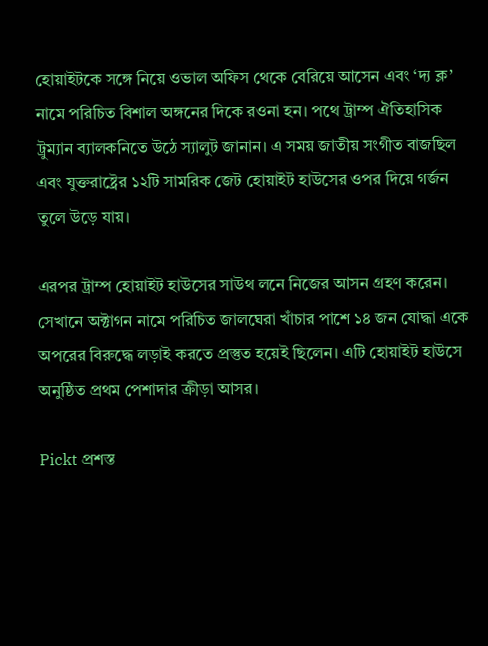হোয়াইটকে সঙ্গে নিয়ে ওভাল অফিস থেকে বেরিয়ে আসেন এবং ‘দ্য ক্ল’ নামে পরিচিত বিশাল অঙ্গনের দিকে রওনা হন। পথে ট্রাম্প ঐতিহাসিক ট্রুম্যান ব্যালকনিতে উঠে স্যালুট জানান। এ সময় জাতীয় সংগীত বাজছিল এবং যুক্তরাষ্ট্রের ১২টি সামরিক জেট হোয়াইট হাউসের ওপর দিয়ে গর্জন তুলে উড়ে যায়।

এরপর ট্রাম্প হোয়াইট হাউসের সাউথ লনে নিজের আসন গ্রহণ করেন। সেখানে অক্টাগন নামে পরিচিত জালঘেরা খাঁচার পাশে ১৪ জন যোদ্ধা একে অপরের বিরুদ্ধে লড়াই করতে প্রস্তুত হয়েই ছিলেন। এটি হোয়াইট হাউসে অনুষ্ঠিত প্রথম পেশাদার ক্রীড়া আসর।

Pickt প্রশস্ত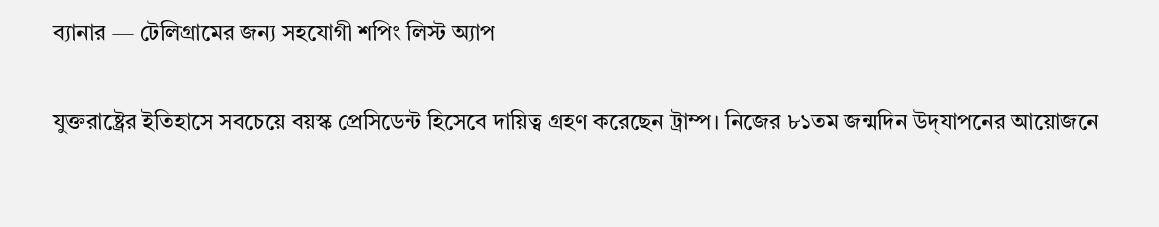ব্যানার — টেলিগ্রামের জন্য সহযোগী শপিং লিস্ট অ্যাপ

যুক্তরাষ্ট্রের ইতিহাসে সবচেয়ে বয়স্ক প্রেসিডেন্ট হিসেবে দায়িত্ব গ্রহণ করেছেন ট্রাম্প। নিজের ৮১তম জন্মদিন উদ্‌যাপনের আয়োজনে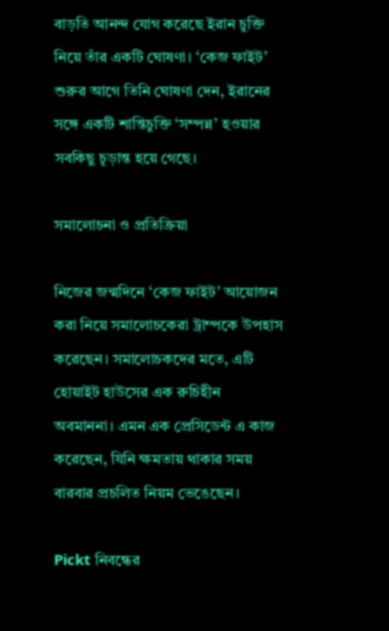বাড়তি আনন্দ যোগ করেছে ইরান চুক্তি নিয়ে তাঁর একটি ঘোষণা। ‘কেজ ফাইট’ শুরুর আগে তিনি ঘোষণা দেন, ইরানের সঙ্গে একটি শান্তিচুক্তি ‘সম্পন্ন’ হওয়ার সবকিছু চূড়ান্ত হয়ে গেছে।

সমালোচনা ও প্রতিক্রিয়া

নিজের জন্মদিনে ‘কেজ ফাইট’ আয়োজন করা নিয়ে সমালোচকেরা ট্রাম্পকে উপহাস করেছেন। সমালোচকদের মতে, এটি হোয়াইট হাউসের এক রুচিহীন অবমাননা। এমন এক প্রেসিডেন্ট এ কাজ করেছেন, যিনি ক্ষমতায় থাকার সময় বারবার প্রচলিত নিয়ম ভেঙেছেন।

Pickt নিবন্ধের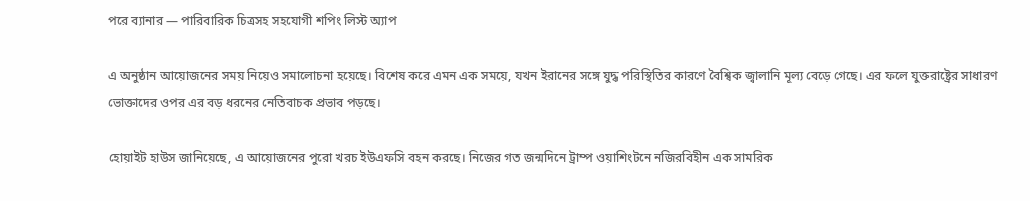পরে ব্যানার — পারিবারিক চিত্রসহ সহযোগী শপিং লিস্ট অ্যাপ

এ অনুষ্ঠান আয়োজনের সময় নিয়েও সমালোচনা হয়েছে। বিশেষ করে এমন এক সময়ে, যখন ইরানের সঙ্গে যুদ্ধ পরিস্থিতির কারণে বৈশ্বিক জ্বালানি মূল্য বেড়ে গেছে। এর ফলে যুক্তরাষ্ট্রের সাধারণ ভোক্তাদের ওপর এর বড় ধরনের নেতিবাচক প্রভাব পড়ছে।

হোয়াইট হাউস জানিয়েছে, এ আয়োজনের পুরো খরচ ইউএফসি বহন করছে। নিজের গত জন্মদিনে ট্রাম্প ওয়াশিংটনে নজিরবিহীন এক সামরিক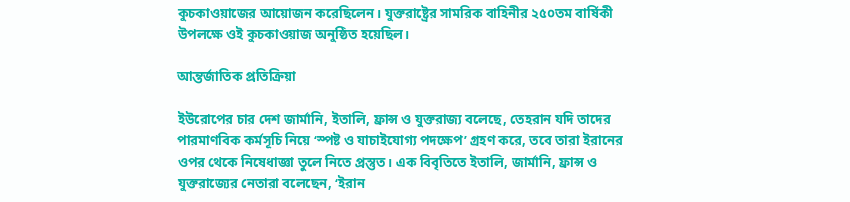কুচকাওয়াজের আয়োজন করেছিলেন। যুক্তরাষ্ট্রের সামরিক বাহিনীর ২৫০তম বার্ষিকী উপলক্ষে ওই কুচকাওয়াজ অনুষ্ঠিত হয়েছিল।

আন্তর্জাতিক প্রতিক্রিয়া

ইউরোপের চার দেশ জার্মানি, ইতালি, ফ্রান্স ও যুক্তরাজ্য বলেছে, তেহরান যদি তাদের পারমাণবিক কর্মসূচি নিয়ে ‘স্পষ্ট ও যাচাইযোগ্য পদক্ষেপ’ গ্রহণ করে, তবে তারা ইরানের ওপর থেকে নিষেধাজ্ঞা তুলে নিতে প্রস্তুত। এক বিবৃতিতে ইতালি, জার্মানি, ফ্রান্স ও যুক্তরাজ্যের নেতারা বলেছেন, ‘ইরান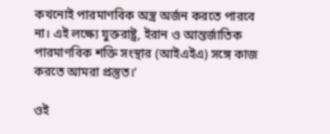কখনোই পারমাণবিক অস্ত্র অর্জন করতে পারবে না। এই লক্ষ্যে যুক্তরাষ্ট্র, ইরান ও আন্তর্জাতিক পারমাণবিক শক্তি সংস্থার (আইএইএ) সঙ্গে কাজ করতে আমরা প্রস্তুত।’

ওই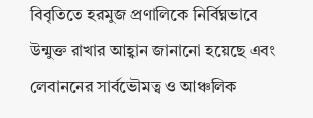বিবৃতিতে হরমুজ প্রণালিকে নির্বিঘ্নভাবে উন্মুক্ত রাখার আহ্বান জানানো হয়েছে এবং লেবাননের সার্বভৌমত্ব ও আঞ্চলিক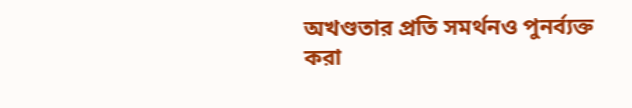অখণ্ডতার প্রতি সমর্থনও পুনর্ব্যক্ত করা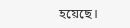হয়েছে।